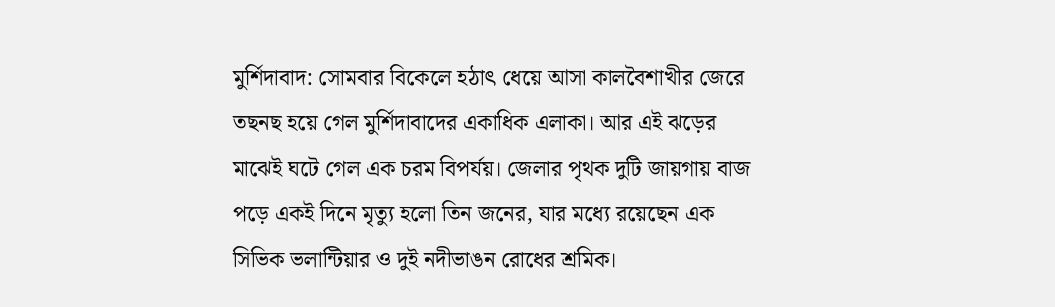মুর্শিদাবাদ: সোমবার বিকেলে হঠাৎ ধেয়ে আসা কালবৈশাখীর জেরে তছনছ হয়ে গেল মুর্শিদাবাদের একাধিক এলাকা। আর এই ঝড়ের মাঝেই ঘটে গেল এক চরম বিপর্যয়। জেলার পৃথক দুটি জায়গায় বাজ পড়ে একই দিনে মৃত্যু হলো তিন জনের, যার মধ্যে রয়েছেন এক সিভিক ভলান্টিয়ার ও দুই নদীভাঙন রোধের শ্রমিক।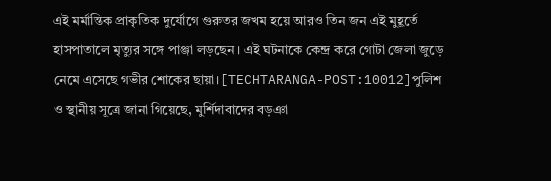এই মর্মান্তিক প্রাকৃতিক দুর্যোগে গুরুতর জখম হয়ে আরও তিন জন এই মুহূর্তে হাসপাতালে মৃত্যুর সঙ্গে পাঞ্জা লড়ছেন। এই ঘটনাকে কেন্দ্র করে গোটা জেলা জুড়ে নেমে এসেছে গভীর শোকের ছায়া।[TECHTARANGA-POST:10012]পুলিশ ও স্থানীয় সূত্রে জানা গিয়েছে, মুর্শিদাবাদের বড়ঞা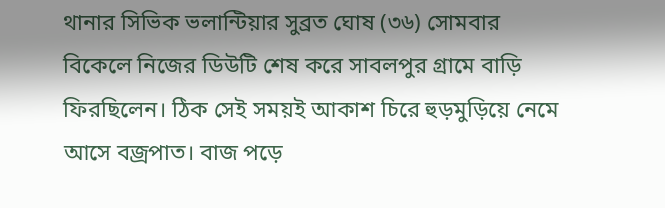থানার সিভিক ভলান্টিয়ার সুব্রত ঘোষ (৩৬) সোমবার বিকেলে নিজের ডিউটি শেষ করে সাবলপুর গ্রামে বাড়ি ফিরছিলেন। ঠিক সেই সময়ই আকাশ চিরে হুড়মুড়িয়ে নেমে আসে বজ্রপাত। বাজ পড়ে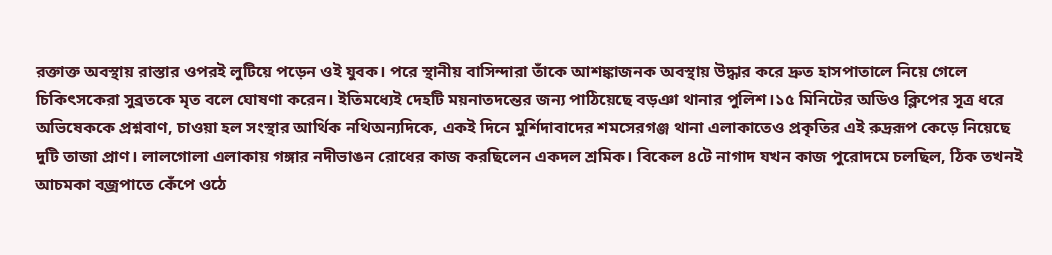রক্তাক্ত অবস্থায় রাস্তার ওপরই লুটিয়ে পড়েন ওই যুবক। পরে স্থানীয় বাসিন্দারা তাঁকে আশঙ্কাজনক অবস্থায় উদ্ধার করে দ্রুত হাসপাতালে নিয়ে গেলে চিকিৎসকেরা সুব্রতকে মৃত বলে ঘোষণা করেন। ইতিমধ্যেই দেহটি ময়নাতদন্তের জন্য পাঠিয়েছে বড়ঞা থানার পুলিশ।১৫ মিনিটের অডিও ক্লিপের সূত্র ধরে অভিষেককে প্রশ্নবাণ, চাওয়া হল সংস্থার আর্থিক নথিঅন্যদিকে, একই দিনে মুর্শিদাবাদের শমসেরগঞ্জ থানা এলাকাতেও প্রকৃতির এই রুদ্ররূপ কেড়ে নিয়েছে দুটি তাজা প্রাণ। লালগোলা এলাকায় গঙ্গার নদীভাঙন রোধের কাজ করছিলেন একদল শ্রমিক। বিকেল ৪টে নাগাদ যখন কাজ পুরোদমে চলছিল, ঠিক তখনই আচমকা বজ্রপাতে কেঁপে ওঠে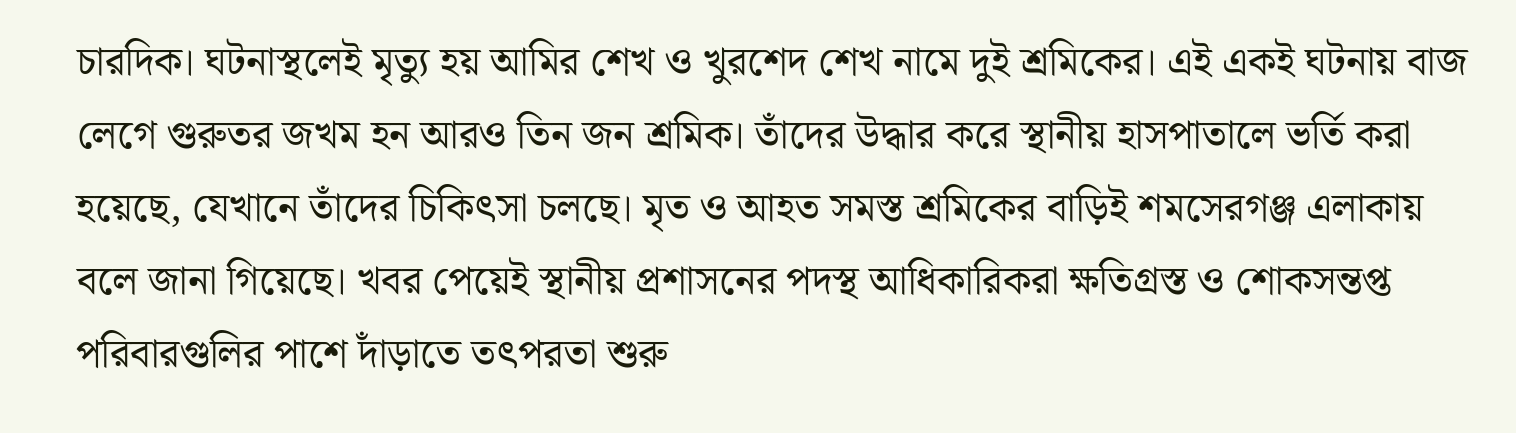চারদিক। ঘটনাস্থলেই মৃত্যু হয় আমির শেখ ও খুরশেদ শেখ নামে দুই শ্রমিকের। এই একই ঘটনায় বাজ লেগে গুরুতর জখম হন আরও তিন জন শ্রমিক। তাঁদের উদ্ধার করে স্থানীয় হাসপাতালে ভর্তি করা হয়েছে, যেখানে তাঁদের চিকিৎসা চলছে। মৃত ও আহত সমস্ত শ্রমিকের বাড়িই শমসেরগঞ্জ এলাকায় বলে জানা গিয়েছে। খবর পেয়েই স্থানীয় প্রশাসনের পদস্থ আধিকারিকরা ক্ষতিগ্রস্ত ও শোকসন্তপ্ত পরিবারগুলির পাশে দাঁড়াতে তৎপরতা শুরু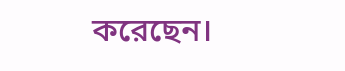করেছেন।